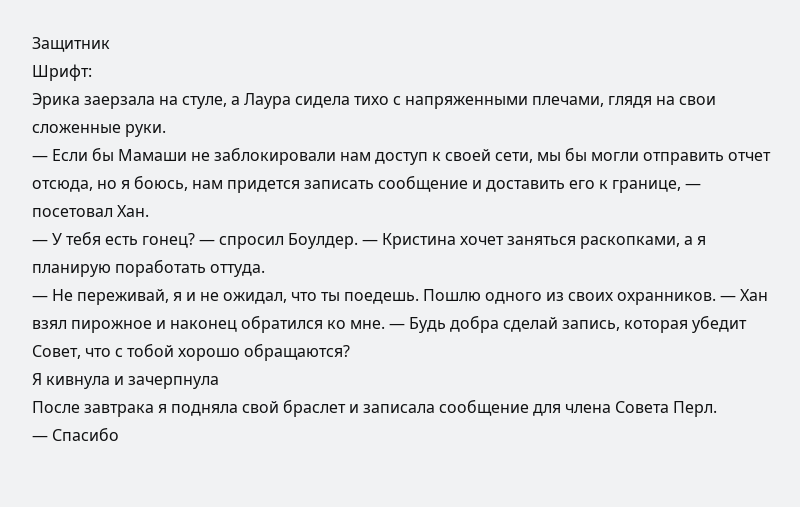Защитник
Шрифт:
Эрика заерзала на стуле, а Лаура сидела тихо с напряженными плечами, глядя на свои сложенные руки.
— Если бы Мамаши не заблокировали нам доступ к своей сети, мы бы могли отправить отчет отсюда, но я боюсь, нам придется записать сообщение и доставить его к границе, — посетовал Хан.
— У тебя есть гонец? — спросил Боулдер. — Кристина хочет заняться раскопками, а я планирую поработать оттуда.
— Не переживай, я и не ожидал, что ты поедешь. Пошлю одного из своих охранников. — Хан взял пирожное и наконец обратился ко мне. — Будь добра сделай запись, которая убедит Совет, что с тобой хорошо обращаются?
Я кивнула и зачерпнула
После завтрака я подняла свой браслет и записала сообщение для члена Совета Перл.
— Спасибо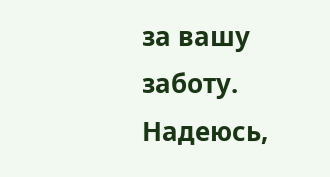за вашу заботу. Надеюсь,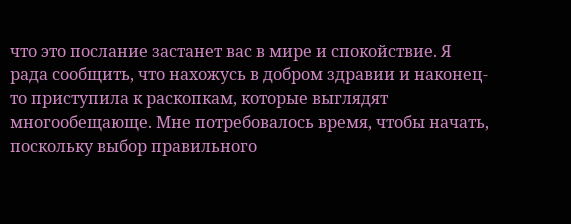что это послание застанет вас в мире и спокойствие. Я рада сообщить, что нахожусь в добром здравии и наконец-то приступила к раскопкам, которые выглядят многообещающе. Мне потребовалось время, чтобы начать, поскольку выбор правильного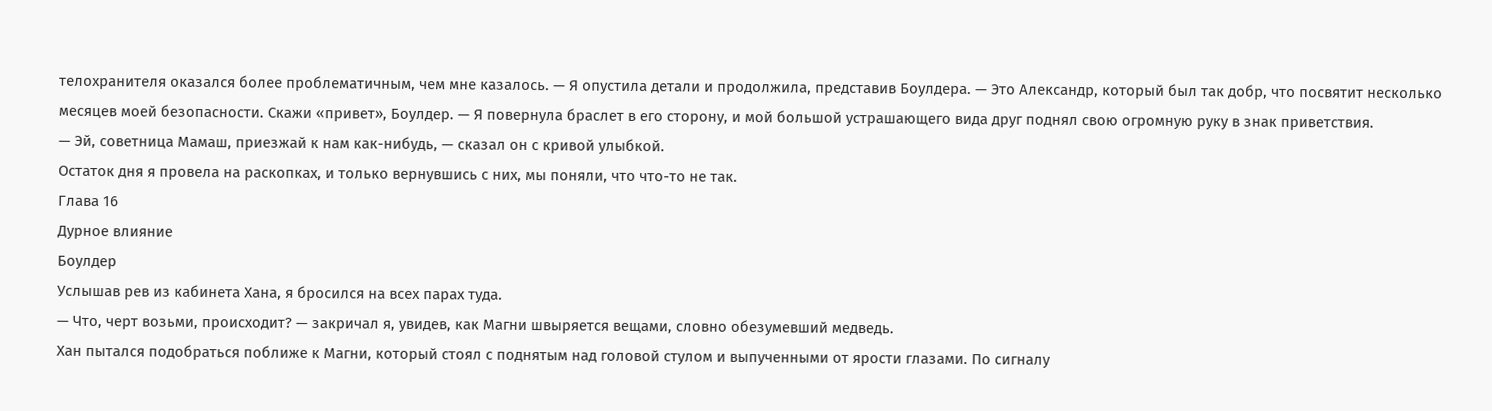телохранителя оказался более проблематичным, чем мне казалось. — Я опустила детали и продолжила, представив Боулдера. — Это Александр, который был так добр, что посвятит несколько месяцев моей безопасности. Скажи «привет», Боулдер. — Я повернула браслет в его сторону, и мой большой устрашающего вида друг поднял свою огромную руку в знак приветствия.
— Эй, советница Мамаш, приезжай к нам как-нибудь, — сказал он с кривой улыбкой.
Остаток дня я провела на раскопках, и только вернувшись с них, мы поняли, что что-то не так.
Глава 16
Дурное влияние
Боулдер
Услышав рев из кабинета Хана, я бросился на всех парах туда.
— Что, черт возьми, происходит? — закричал я, увидев, как Магни швыряется вещами, словно обезумевший медведь.
Хан пытался подобраться поближе к Магни, который стоял с поднятым над головой стулом и выпученными от ярости глазами. По сигналу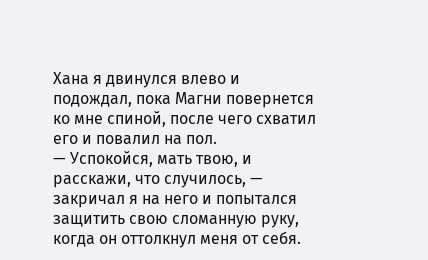Хана я двинулся влево и подождал, пока Магни повернется ко мне спиной, после чего схватил его и повалил на пол.
— Успокойся, мать твою, и расскажи, что случилось, — закричал я на него и попытался защитить свою сломанную руку, когда он оттолкнул меня от себя.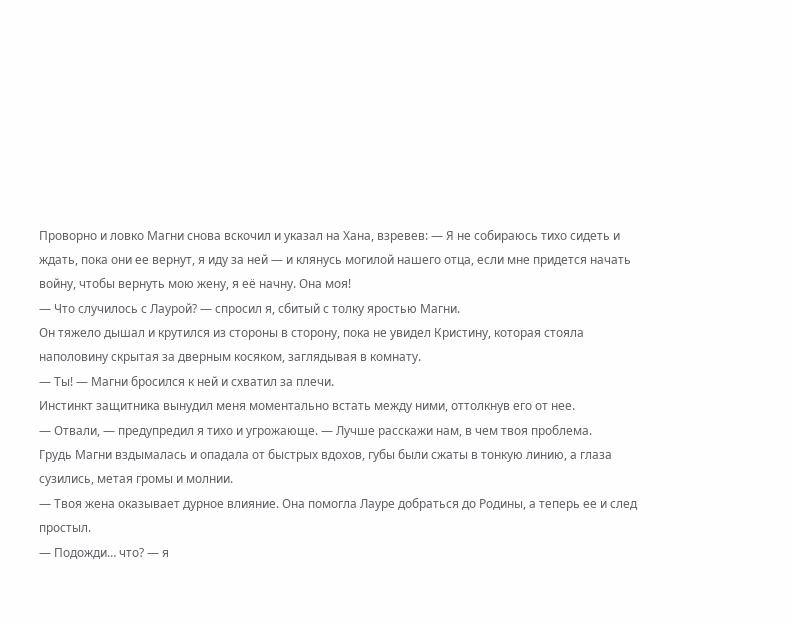Проворно и ловко Магни снова вскочил и указал на Хана, взревев: — Я не собираюсь тихо сидеть и ждать, пока они ее вернут, я иду за ней — и клянусь могилой нашего отца, если мне придется начать войну, чтобы вернуть мою жену, я её начну. Она моя!
— Что случилось с Лаурой? — спросил я, сбитый с толку яростью Магни.
Он тяжело дышал и крутился из стороны в сторону, пока не увидел Кристину, которая стояла наполовину скрытая за дверным косяком, заглядывая в комнату.
— Ты! — Магни бросился к ней и схватил за плечи.
Инстинкт защитника вынудил меня моментально встать между ними, оттолкнув его от нее.
— Отвали, — предупредил я тихо и угрожающе. — Лучше расскажи нам, в чем твоя проблема.
Грудь Магни вздымалась и опадала от быстрых вдохов, губы были сжаты в тонкую линию, а глаза сузились, метая громы и молнии.
— Твоя жена оказывает дурное влияние. Она помогла Лауре добраться до Родины, а теперь ее и след простыл.
— Подожди… что? — я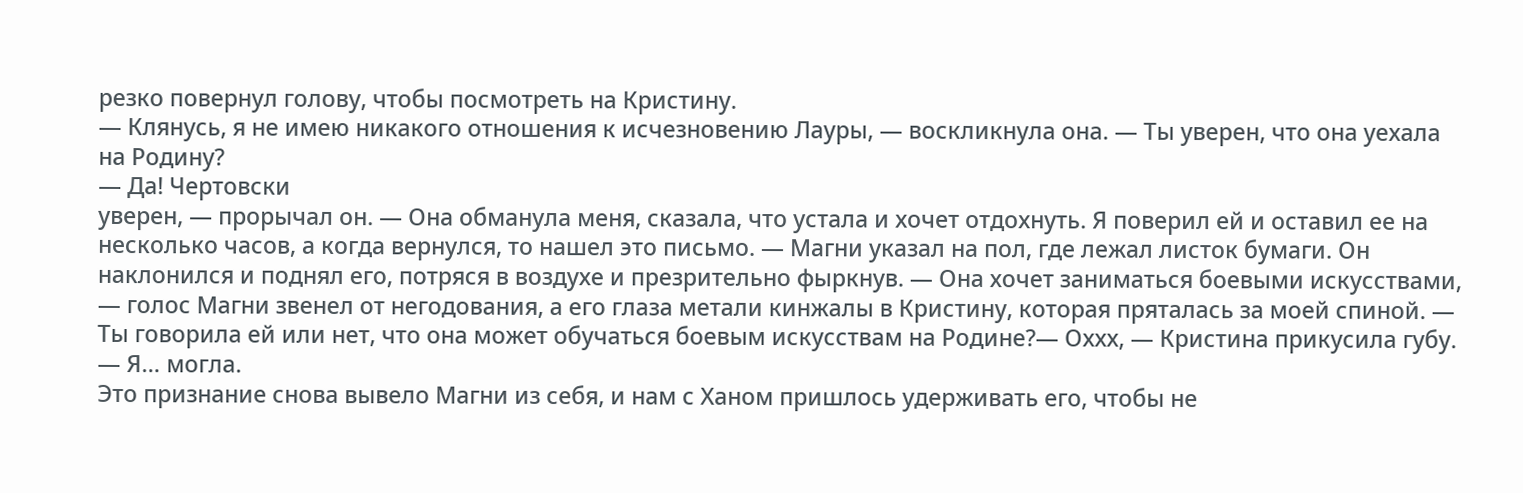резко повернул голову, чтобы посмотреть на Кристину.
— Клянусь, я не имею никакого отношения к исчезновению Лауры, — воскликнула она. — Ты уверен, что она уехала на Родину?
— Да! Чертовски
уверен, — прорычал он. — Она обманула меня, сказала, что устала и хочет отдохнуть. Я поверил ей и оставил ее на несколько часов, а когда вернулся, то нашел это письмо. — Магни указал на пол, где лежал листок бумаги. Он наклонился и поднял его, потряся в воздухе и презрительно фыркнув. — Она хочет заниматься боевыми искусствами, — голос Магни звенел от негодования, а его глаза метали кинжалы в Кристину, которая пряталась за моей спиной. — Ты говорила ей или нет, что она может обучаться боевым искусствам на Родине?— Оххх, — Кристина прикусила губу. — Я… могла.
Это признание снова вывело Магни из себя, и нам с Ханом пришлось удерживать его, чтобы не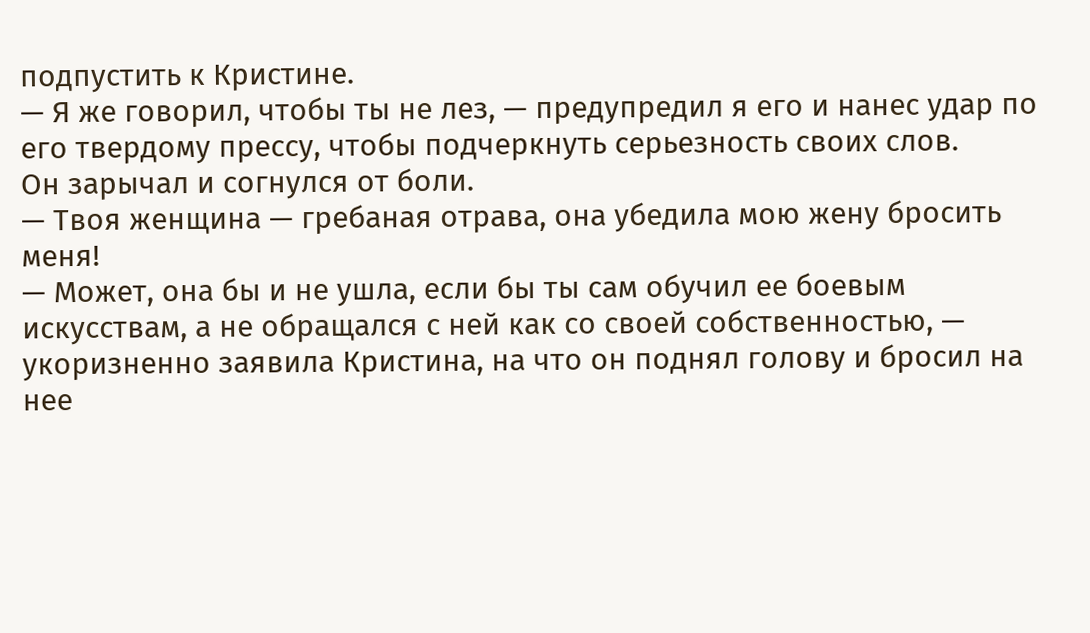подпустить к Кристине.
— Я же говорил, чтобы ты не лез, — предупредил я его и нанес удар по его твердому прессу, чтобы подчеркнуть серьезность своих слов.
Он зарычал и согнулся от боли.
— Твоя женщина — гребаная отрава, она убедила мою жену бросить меня!
— Может, она бы и не ушла, если бы ты сам обучил ее боевым искусствам, а не обращался с ней как со своей собственностью, — укоризненно заявила Кристина, на что он поднял голову и бросил на нее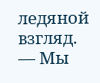ледяной взгляд.
— Мы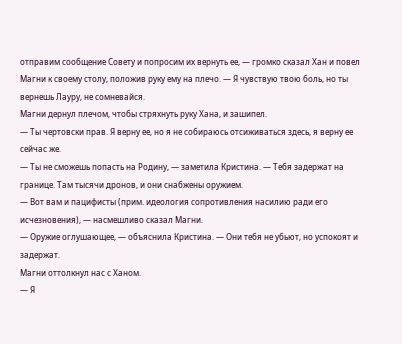отправим сообщение Совету и попросим их вернуть ее, — громко сказал Хан и повел Магни к своему столу, положив руку ему на плечо. — Я чувствую твою боль, но ты вернешь Лауру, не сомневайся.
Магни дернул плечом, чтобы стряхнуть руку Хана, и зашипел.
— Ты чертовски прав. Я верну ее, но я не собираюсь отсиживаться здесь, я верну ее сейчас же.
— Ты не сможешь попасть на Родину, — заметила Кристина. — Тебя задержат на границе. Там тысячи дронов, и они снабжены оружием.
— Вот вам и пацифисты (прим. идеология сопротивления насилию ради его исчезновения), — насмешливо сказал Магни.
— Оружие оглушающее, — объяснила Кристина. — Они тебя не убьют, но успокоят и задержат.
Магни оттолкнул нас с Ханом.
— Я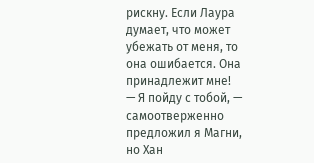рискну. Если Лаура думает, что может убежать от меня, то она ошибается. Она принадлежит мне!
— Я пойду с тобой, — самоотверженно предложил я Магни, но Хан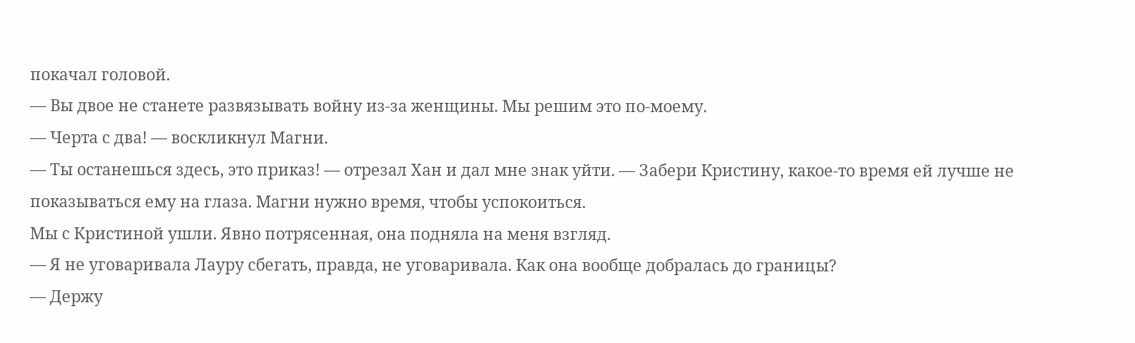покачал головой.
— Вы двое не станете развязывать войну из-за женщины. Мы решим это по-моему.
— Черта с два! — воскликнул Магни.
— Ты останешься здесь, это приказ! — отрезал Хан и дал мне знак уйти. — Забери Кристину, какое-то время ей лучше не показываться ему на глаза. Магни нужно время, чтобы успокоиться.
Мы с Кристиной ушли. Явно потрясенная, она подняла на меня взгляд.
— Я не уговаривала Лауру сбегать, правда, не уговаривала. Как она вообще добралась до границы?
— Держу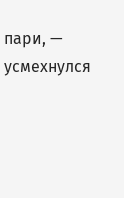пари, — усмехнулся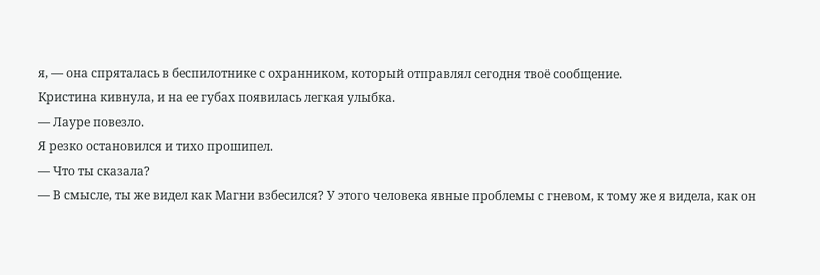я, — она спряталась в беспилотнике с охранником, который отправлял сегодня твоё сообщение.
Кристина кивнула, и на ее губах появилась легкая улыбка.
— Лауре повезло.
Я резко остановился и тихо прошипел.
— Что ты сказала?
— В смысле, ты же видел как Магни взбесился? У этого человека явные проблемы с гневом, к тому же я видела, как он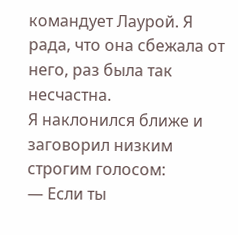командует Лаурой. Я рада, что она сбежала от него, раз была так несчастна.
Я наклонился ближе и заговорил низким строгим голосом:
— Если ты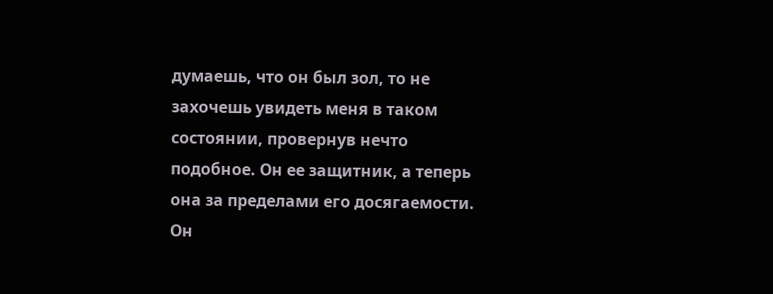думаешь, что он был зол, то не захочешь увидеть меня в таком состоянии, провернув нечто подобное. Он ее защитник, а теперь она за пределами его досягаемости. Он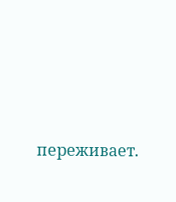переживает.